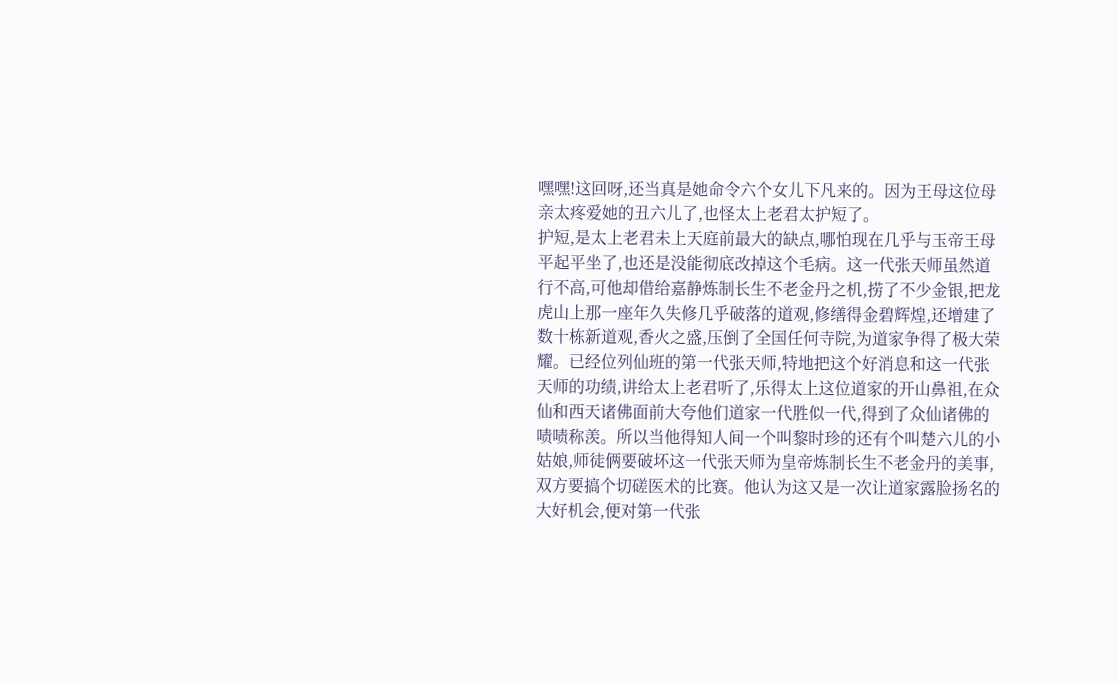嘿嘿!这回呀,还当真是她命令六个女儿下凡来的。因为王母这位母亲太疼爱她的丑六儿了,也怪太上老君太护短了。
护短,是太上老君未上天庭前最大的缺点,哪怕现在几乎与玉帝王母平起平坐了,也还是没能彻底改掉这个毛病。这一代张天师虽然道行不高,可他却借给嘉静炼制长生不老金丹之机,捞了不少金银,把龙虎山上那一座年久失修几乎破落的道观,修缮得金碧辉煌,还增建了数十栋新道观,香火之盛,压倒了全国任何寺院,为道家争得了极大荣耀。已经位列仙班的第一代张天师,特地把这个好消息和这一代张天师的功绩,讲给太上老君听了,乐得太上这位道家的开山鼻祖,在众仙和西天诸佛面前大夸他们道家一代胜似一代,得到了众仙诸佛的啧啧称羡。所以当他得知人间一个叫黎时珍的还有个叫楚六儿的小姑娘,师徒俩要破坏这一代张天师为皇帝炼制长生不老金丹的美事,双方要搞个切磋医术的比赛。他认为这又是一次让道家露脸扬名的大好机会,便对第一代张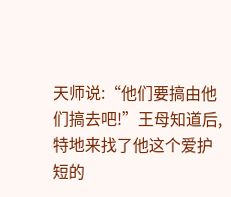天师说:“他们要搞由他们搞去吧!”王母知道后,特地来找了他这个爱护短的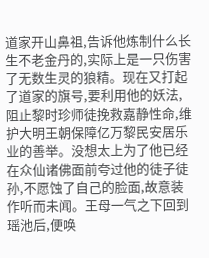道家开山鼻祖,告诉他炼制什么长生不老金丹的,实际上是一只伤害了无数生灵的狼精。现在又打起了道家的旗号,要利用他的妖法,阻止黎时珍师徒挽救嘉静性命,维护大明王朝保障亿万黎民安居乐业的善举。没想太上为了他已经在众仙诸佛面前夸过他的徒子徒孙,不愿蚀了自己的脸面,故意装作听而未闻。王母一气之下回到瑶池后,便唤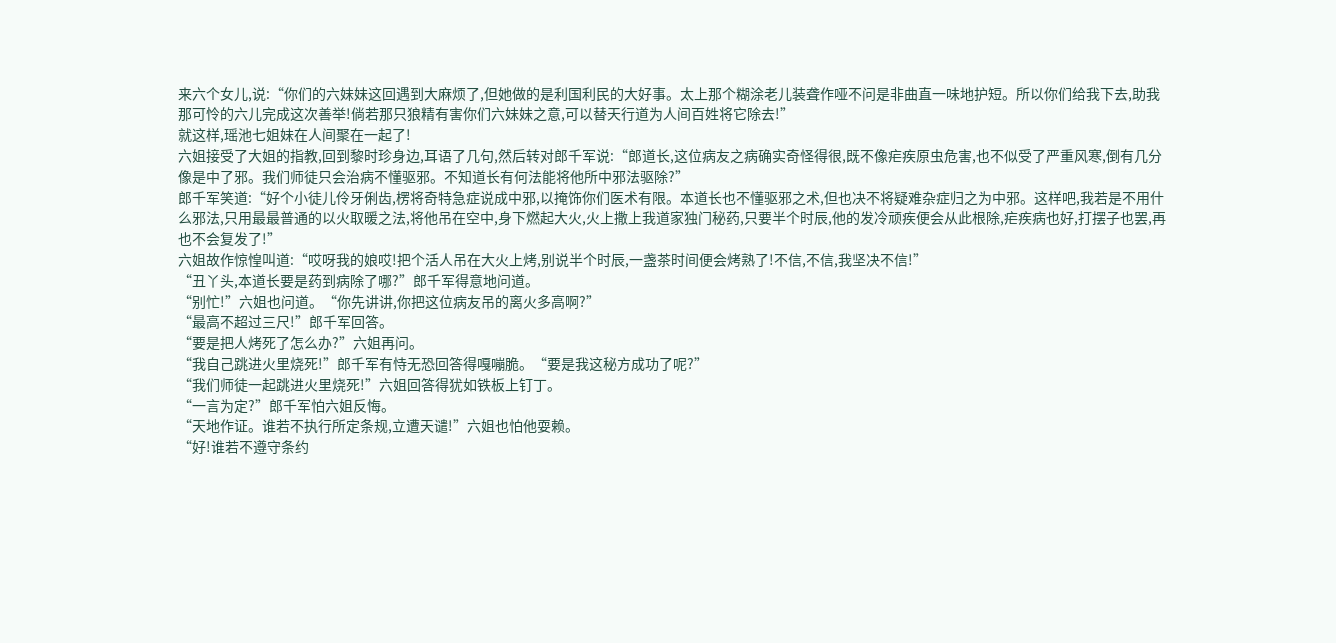来六个女儿,说:“你们的六妹妹这回遇到大麻烦了,但她做的是利国利民的大好事。太上那个糊涂老儿装聋作哑不问是非曲直一味地护短。所以你们给我下去,助我那可怜的六儿完成这次善举!倘若那只狼精有害你们六妹妹之意,可以替天行道为人间百姓将它除去!”
就这样,瑶池七姐妹在人间聚在一起了!
六姐接受了大姐的指教,回到黎时珍身边,耳语了几句,然后转对郎千军说:“郎道长,这位病友之病确实奇怪得很,既不像疟疾原虫危害,也不似受了严重风寒,倒有几分像是中了邪。我们师徒只会治病不懂驱邪。不知道长有何法能将他所中邪法驱除?”
郎千军笑道:“好个小徒儿伶牙俐齿,楞将奇特急症说成中邪,以掩饰你们医术有限。本道长也不懂驱邪之术,但也决不将疑难杂症归之为中邪。这样吧,我若是不用什么邪法,只用最最普通的以火取暖之法,将他吊在空中,身下燃起大火,火上撒上我道家独门秘药,只要半个时辰,他的发冷顽疾便会从此根除,疟疾病也好,打摆子也罢,再也不会复发了!”
六姐故作惊惶叫道:“哎呀我的娘哎!把个活人吊在大火上烤,别说半个时辰,一盏茶时间便会烤熟了!不信,不信,我坚决不信!”
“丑丫头,本道长要是药到病除了哪?”郎千军得意地问道。
“别忙!”六姐也问道。“你先讲讲,你把这位病友吊的离火多高啊?”
“最高不超过三尺!”郎千军回答。
“要是把人烤死了怎么办?”六姐再问。
“我自己跳进火里烧死!”郎千军有恃无恐回答得嘎嘣脆。“要是我这秘方成功了呢?”
“我们师徒一起跳进火里烧死!”六姐回答得犹如铁板上钉丁。
“一言为定?”郎千军怕六姐反悔。
“天地作证。谁若不执行所定条规,立遭天谴!”六姐也怕他耍赖。
“好!谁若不遵守条约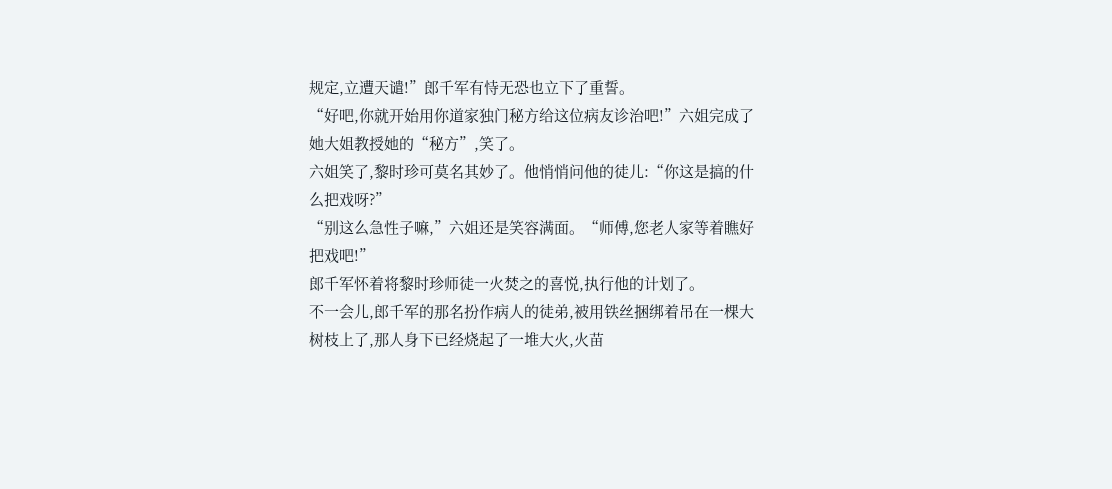规定,立遭天谴!”郎千军有恃无恐也立下了重誓。
“好吧,你就开始用你道家独门秘方给这位病友诊治吧!”六姐完成了她大姐教授她的“秘方”,笑了。
六姐笑了,黎时珍可莫名其妙了。他悄悄问他的徒儿:“你这是搞的什么把戏呀?”
“别这么急性子嘛,”六姐还是笑容满面。“师傅,您老人家等着瞧好把戏吧!”
郎千军怀着将黎时珍师徒一火焚之的喜悦,执行他的计划了。
不一会儿,郎千军的那名扮作病人的徒弟,被用铁丝捆绑着吊在一棵大树枝上了,那人身下已经烧起了一堆大火,火苗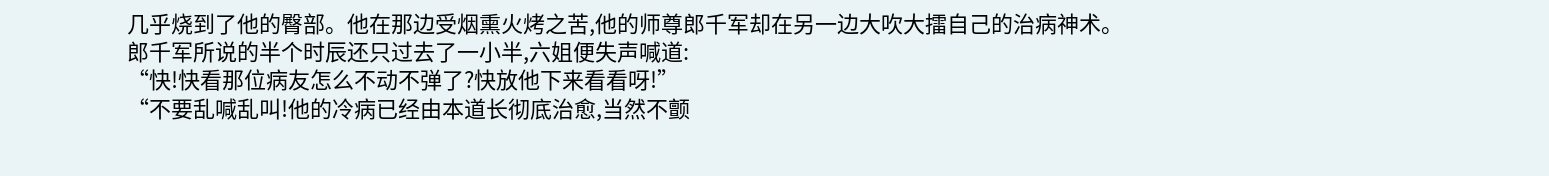几乎烧到了他的臀部。他在那边受烟熏火烤之苦,他的师尊郎千军却在另一边大吹大擂自己的治病神术。
郎千军所说的半个时辰还只过去了一小半,六姐便失声喊道:
“快!快看那位病友怎么不动不弹了?快放他下来看看呀!”
“不要乱喊乱叫!他的冷病已经由本道长彻底治愈,当然不颤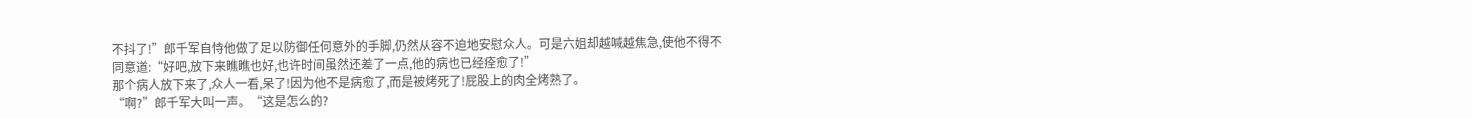不抖了!”郎千军自恃他做了足以防御任何意外的手脚,仍然从容不迫地安慰众人。可是六姐却越喊越焦急,使他不得不同意道:“好吧,放下来瞧瞧也好,也许时间虽然还差了一点,他的病也已经痊愈了!”
那个病人放下来了,众人一看,呆了!因为他不是病愈了,而是被烤死了!屁股上的肉全烤熟了。
“啊?”郎千军大叫一声。“这是怎么的?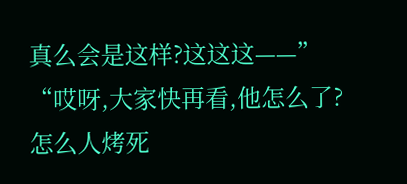真么会是这样?这这这——”
“哎呀,大家快再看,他怎么了?怎么人烤死